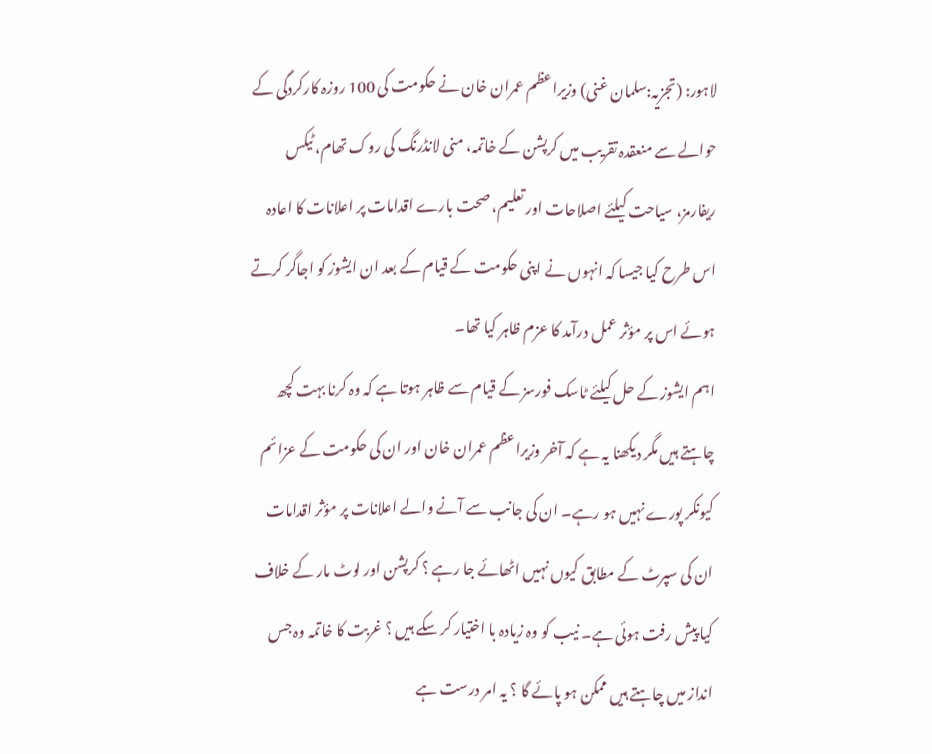لاہور: (تجزیہ:سلمان غنی) وزیراعظم عمران خان نے حکومت کی 100 روزہ کارکردگی کے حوالے سے منعقدہ تقریب میں کرپشن کے خاتمہ، منی لانڈرنگ کی روک تھام، ٹیکس ریفارمز، سیاحت کیلئے اصلاحات اور تعلیم، صحت بارے اقدامات پر اعلانات کا اعادہ اس طرح کیا جیسا کہ انہوں نے اپنی حکومت کے قیام کے بعد ان ایشوز کو اجاگر کرتے ہوئے اس پر مؤثر عمل درآمد کا عزم ظاہر کیا تھا۔
اہم ایشوز کے حل کیلئے ٹاسک فورسز کے قیام سے ظاہر ہوتا ہے کہ وہ کرنا بہت کچھ چاہتے ہیں مگر دیکھنا یہ ہے کہ آخر وزیراعظم عمران خان اور ان کی حکومت کے عزائم کیونکر پورے نہیں ہو رہے۔ ان کی جانب سے آنے والے اعلانات پر مؤثر اقدامات ان کی سپرٹ کے مطابق کیوں نہیں اٹھائے جا رہے ؟ کرپشن اور لوٹ مار کے خلاف کیا پیش رفت ہوئی ہے۔ نیب کو وہ زیادہ با اختیار کر سکے ہیں ؟ غربت کا خاتمہ وہ جس انداز میں چاہتے ہیں ممکن ہو پائے گا ؟ یہ امر درست ہے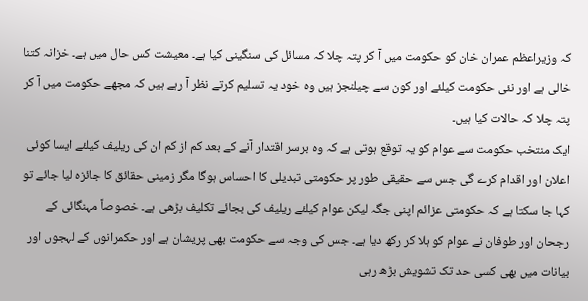کہ وزیراعظم عمران خان کو حکومت میں آ کر پتہ چلا کہ مسائل کی سنگینی کیا ہے۔ معیشت کس حال میں ہے۔ خزانہ کتنا خالی ہے اور نئی حکومت کیلئے اور کون سے چیلنجز ہیں وہ خود یہ تسلیم کرتے نظر آ رہے ہیں کہ مجھے حکومت میں آ کر پتہ چلا کہ حالات کیا ہیں۔
ایک منتخب حکومت سے عوام کو یہ توقع ہوتی ہے کہ وہ برسر اقتدار آنے کے بعد کم از کم ان کی ریلیف کیلئے ایسا کوئی اعلان اور اقدام کرے گی جس سے حقیقی طور پر حکومتی تبدیلی کا احساس ہوگا مگر زمینی حقائق کا جائزہ لیا جائے تو کہا جا سکتا ہے کہ حکومتی عزائم اپنی جگہ لیکن عوام کیلئے ریلیف کی بجائے تکلیف بڑھی ہے۔ خصوصاً مہنگائی کے رجحان اور طوفان نے عوام کو ہلا کر رکھ دیا ہے۔ جس کی وجہ سے حکومت بھی پریشان ہے اور حکمرانوں کے لہجوں اور بیانات میں بھی کسی حد تک تشویش بڑھ رہی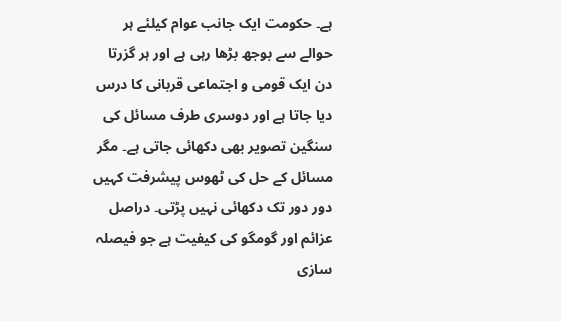ہے۔ حکومت ایک جانب عوام کیلئے ہر حوالے سے بوجھ بڑھا رہی ہے اور ہر گزرتا دن ایک قومی و اجتماعی قربانی کا درس دیا جاتا ہے اور دوسری طرف مسائل کی سنگین تصویر بھی دکھائی جاتی ہے۔ مگر مسائل کے حل کی ٹھوس پیشرفت کہیں دور دور تک دکھائی نہیں پڑتی۔ دراصل عزائم اور گومگو کی کیفیت ہے جو فیصلہ سازی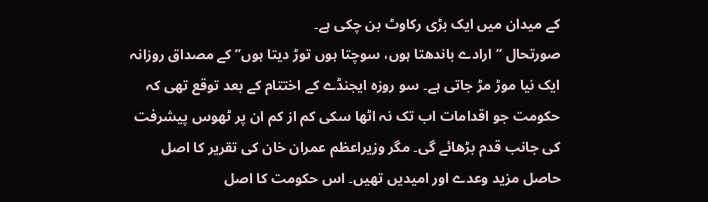کے میدان میں ایک بڑی رکاوٹ بن چکی ہے۔
صورتحال ‘‘ارادے باندھتا ہوں، سوچتا ہوں توڑ دیتا ہوں’’ کے مصداق روزانہ ایک نیا موڑ مڑ جاتی ہے۔ سو روزہ ایجنڈے کے اختتام کے بعد توقع تھی کہ حکومت جو اقدامات اب تک نہ اٹھا سکی کم از کم ان پر ٹھوس پیشرفت کی جانب قدم بڑھائے گی۔ مگر وزیراعظم عمران خان کی تقریر کا اصل حاصل مزید وعدے اور امیدیں تھیں۔ اس حکومت کا اصل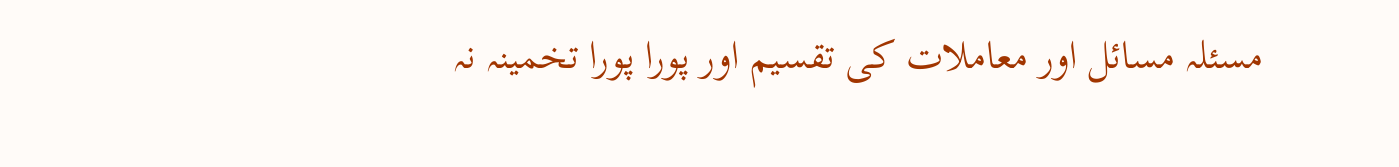مسئلہ مسائل اور معاملات کی تقسیم اور پورا پورا تخمینہ نہ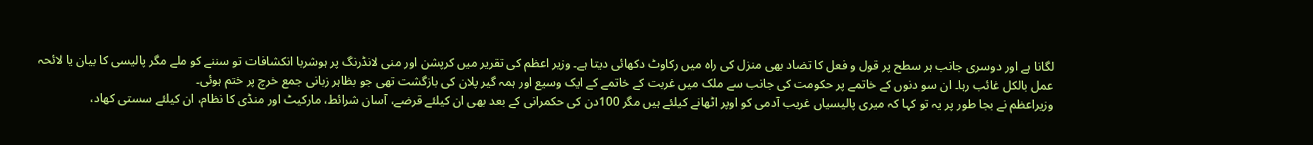لگانا ہے اور دوسری جانب ہر سطح پر قول و فعل کا تضاد بھی منزل کی راہ میں رکاوٹ دکھائی دیتا ہے۔ وزیر اعظم کی تقریر میں کرپشن اور منی لانڈرنگ پر ہوشربا انکشافات تو سننے کو ملے مگر پالیسی کا بیان یا لائحہ عمل بالکل غائب رہا۔ ان سو دنوں کے خاتمے پر حکومت کی جانب سے ملک میں غربت کے خاتمے کے ایک وسیع اور ہمہ گیر پلان کی بازگشت تھی جو بظاہر زبانی جمع خرچ پر ختم ہوئی۔
وزیراعظم نے بجا طور پر یہ تو کہا کہ میری پالیسیاں غریب آدمی کو اوپر اٹھانے کیلئے ہیں مگر 100دن کی حکمرانی کے بعد بھی ان کیلئے قرضے، آسان شرائط، مارکیٹ اور منڈی کا نظام، ان کیلئے سستی کھاد،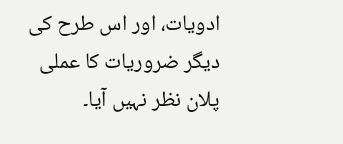ادویات، اور اس طرح کی دیگر ضروریات کا عملی پلان نظر نہیں آیا۔